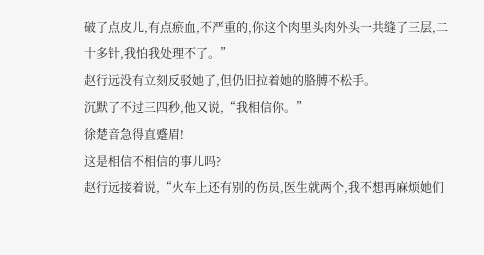破了点皮儿,有点瘀血,不严重的,你这个肉里头肉外头一共缝了三层,二十多针,我怕我处理不了。”
赵行远没有立刻反驳她了,但仍旧拉着她的胳膊不松手。
沉默了不过三四秒,他又说,“我相信你。”
徐楚音急得直蹙眉!
这是相信不相信的事儿吗?
赵行远接着说,“火车上还有别的伤员,医生就两个,我不想再麻烦她们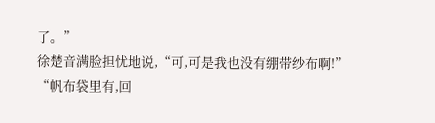了。”
徐楚音满脸担忧地说,“可,可是我也没有绷带纱布啊!”
“帆布袋里有,回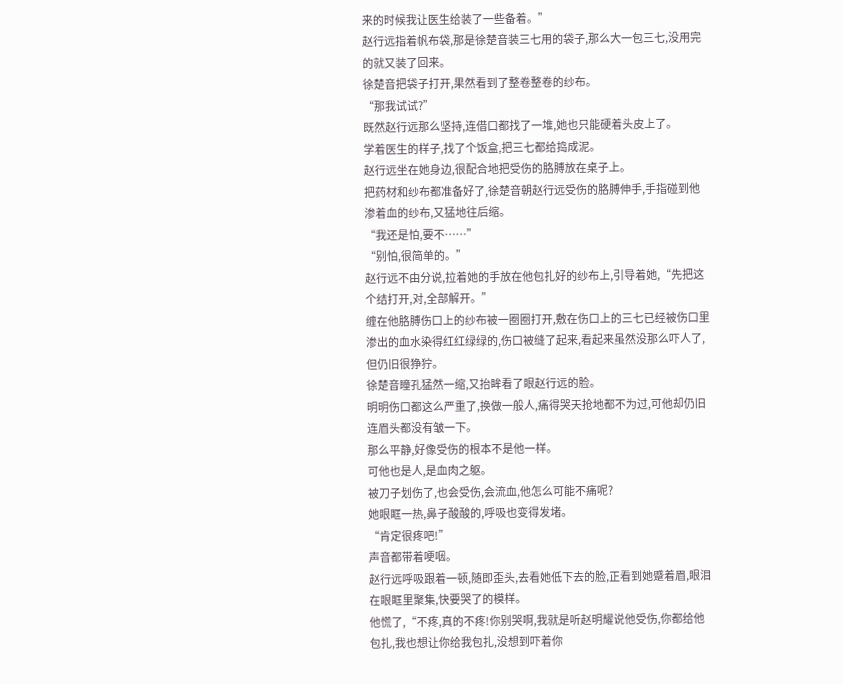来的时候我让医生给装了一些备着。”
赵行远指着帆布袋,那是徐楚音装三七用的袋子,那么大一包三七,没用完的就又装了回来。
徐楚音把袋子打开,果然看到了整卷整卷的纱布。
“那我试试?”
既然赵行远那么坚持,连借口都找了一堆,她也只能硬着头皮上了。
学着医生的样子,找了个饭盒,把三七都给捣成泥。
赵行远坐在她身边,很配合地把受伤的胳膊放在桌子上。
把药材和纱布都准备好了,徐楚音朝赵行远受伤的胳膊伸手,手指碰到他渗着血的纱布,又猛地往后缩。
“我还是怕,要不……”
“别怕,很简单的。”
赵行远不由分说,拉着她的手放在他包扎好的纱布上,引导着她,“先把这个结打开,对,全部解开。”
缠在他胳膊伤口上的纱布被一圈圈打开,敷在伤口上的三七已经被伤口里渗出的血水染得红红绿绿的,伤口被缝了起来,看起来虽然没那么吓人了,但仍旧很狰狞。
徐楚音瞳孔猛然一缩,又抬眸看了眼赵行远的脸。
明明伤口都这么严重了,换做一般人,痛得哭天抢地都不为过,可他却仍旧连眉头都没有皱一下。
那么平静,好像受伤的根本不是他一样。
可他也是人,是血肉之躯。
被刀子划伤了,也会受伤,会流血,他怎么可能不痛呢?
她眼眶一热,鼻子酸酸的,呼吸也变得发堵。
“肯定很疼吧!”
声音都带着哽咽。
赵行远呼吸跟着一顿,随即歪头,去看她低下去的脸,正看到她蹙着眉,眼泪在眼眶里聚集,快要哭了的模样。
他慌了,“不疼,真的不疼!你别哭啊,我就是听赵明耀说他受伤,你都给他包扎,我也想让你给我包扎,没想到吓着你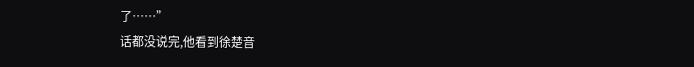了……”
话都没说完,他看到徐楚音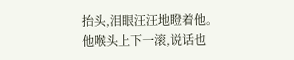抬头,泪眼汪汪地瞪着他。
他喉头上下一滚,说话也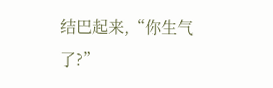结巴起来,“你生气了?”